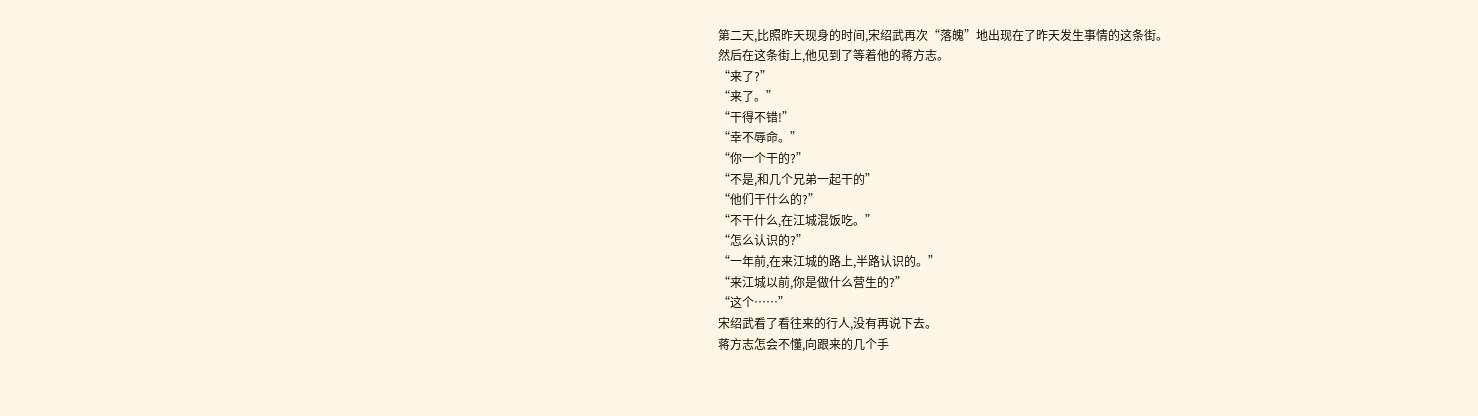第二天,比照昨天现身的时间,宋绍武再次“落魄”地出现在了昨天发生事情的这条街。
然后在这条街上,他见到了等着他的蒋方志。
“来了?”
“来了。”
“干得不错!”
“幸不辱命。”
“你一个干的?”
“不是,和几个兄弟一起干的”
“他们干什么的?”
“不干什么,在江城混饭吃。”
“怎么认识的?”
“一年前,在来江城的路上,半路认识的。”
“来江城以前,你是做什么营生的?”
“这个……”
宋绍武看了看往来的行人,没有再说下去。
蒋方志怎会不懂,向跟来的几个手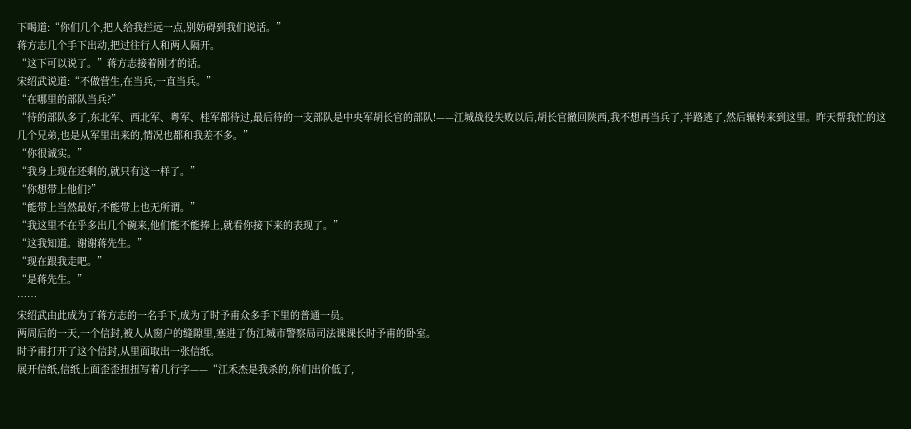下喝道:“你们几个,把人给我拦远一点,别妨碍到我们说话。”
蒋方志几个手下出动,把过往行人和两人隔开。
“这下可以说了。”蒋方志接着刚才的话。
宋绍武说道:“不做营生,在当兵,一直当兵。”
“在哪里的部队当兵?”
“待的部队多了,东北军、西北军、粤军、桂军都待过,最后待的一支部队是中央军胡长官的部队!——江城战役失败以后,胡长官撤回陕西,我不想再当兵了,半路逃了,然后辗转来到这里。昨天帮我忙的这几个兄弟,也是从军里出来的,情况也都和我差不多。”
“你很诚实。”
“我身上现在还剩的,就只有这一样了。”
“你想带上他们?”
“能带上当然最好,不能带上也无所谓。”
“我这里不在乎多出几个碗来,他们能不能捧上,就看你接下来的表现了。”
“这我知道。谢谢蒋先生。”
“现在跟我走吧。”
“是蒋先生。”
……
宋绍武由此成为了蒋方志的一名手下,成为了时予甫众多手下里的普通一员。
两周后的一天,一个信封,被人从窗户的缝隙里,塞进了伪江城市警察局司法课课长时予甫的卧室。
时予甫打开了这个信封,从里面取出一张信纸。
展开信纸,信纸上面歪歪扭扭写着几行字——“江禾杰是我杀的,你们出价低了,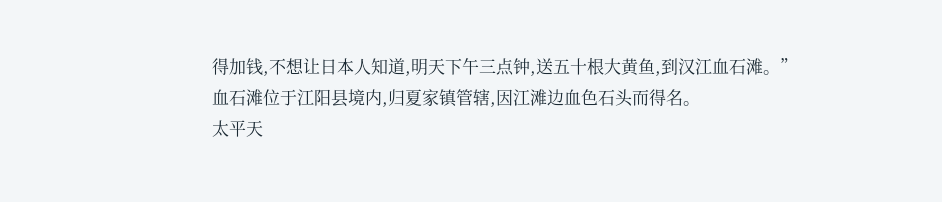得加钱,不想让日本人知道,明天下午三点钟,送五十根大黄鱼,到汉江血石滩。”
血石滩位于江阳县境内,归夏家镇管辖,因江滩边血色石头而得名。
太平天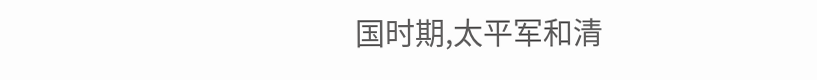国时期,太平军和清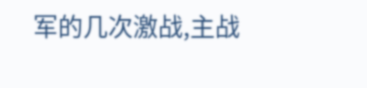军的几次激战,主战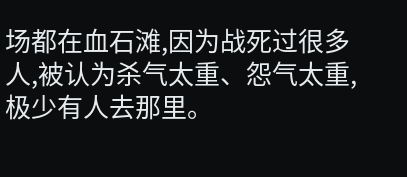场都在血石滩,因为战死过很多人,被认为杀气太重、怨气太重,极少有人去那里。